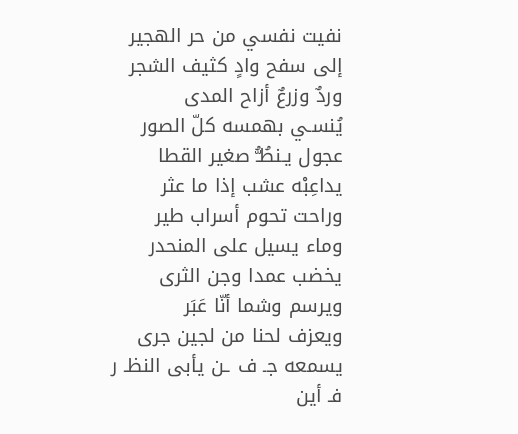نفيت نفسي من حر الهجير
إلى سفح وادٍ كثيف الشجر
وردٌ وزرعٌ أزاح المدى
يُنسـي بهمسه كلّ الصور
عجول يـنطُـُّ صغير القطا
يداعِبْه عشب إذا ما عثر
وراحت تحوم أسراب طير
وماء يسيل على المنحدر
يخضب عمدا وجن الثرى
ويرسم وشما أنّا عَبَر
ويعزف لحنا من لجين جرى
يسمعه جـ ف ـن يأبى النظـ ر
فـ أين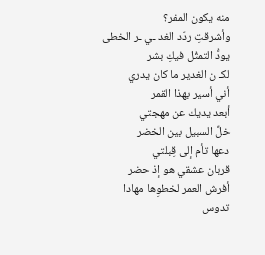منه يكون المفر؟
وأشرقتِ ردّد الغد ـي ـر الخطى
يودُّ التمثُل فيكِ بشر
لكـ ن الغدير ما كان يدري
أني أسير بهذا القمر
أبعد يديك عن مهجتي
خلِّ السبيل بين الخضر
دعها تأم إلى قِبلتي
قربان عشقي هو إذ حضر
أفرش العمر لخطوِها مهادا
تدوس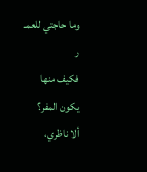وما حاجتي للعمـ ر
فكيف منها يكون المفر؟
ألا ناظري،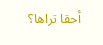أحقا تراها؟